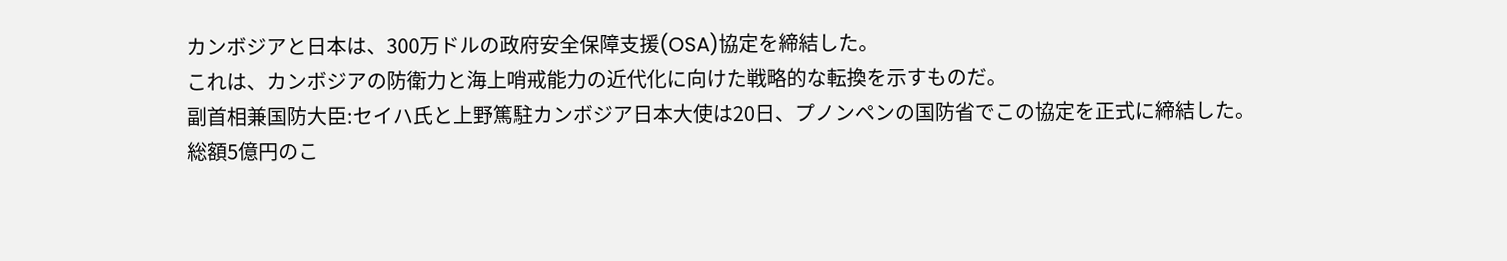カンボジアと日本は、300万ドルの政府安全保障支援(OSA)協定を締結した。
これは、カンボジアの防衛力と海上哨戒能力の近代化に向けた戦略的な転換を示すものだ。
副首相兼国防大臣:セイハ氏と上野篤駐カンボジア日本大使は20日、プノンペンの国防省でこの協定を正式に締結した。
総額5億円のこ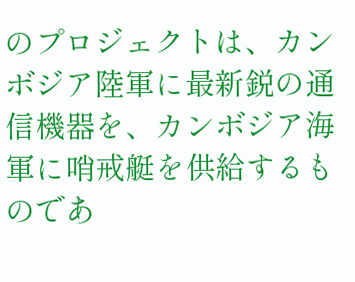のプロジェクトは、カンボジア陸軍に最新鋭の通信機器を、カンボジア海軍に哨戒艇を供給するものであ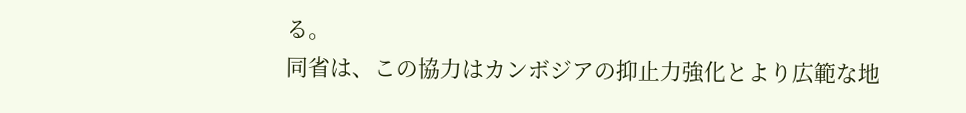る。
同省は、この協力はカンボジアの抑止力強化とより広範な地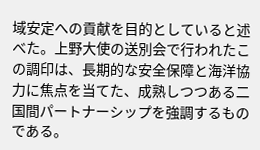域安定への貢献を目的としていると述べた。上野大使の送別会で行われたこの調印は、長期的な安全保障と海洋協力に焦点を当てた、成熟しつつある二国間パートナーシップを強調するものである。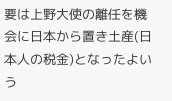要は上野大使の離任を機会に日本から置き土産(日本人の税金)となったよいう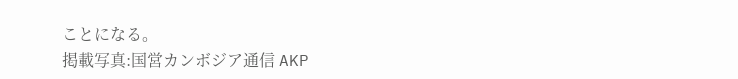ことになる。
掲載写真:国営カンボジア通信 AKP